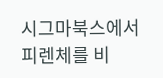시그마북스에서 피렌체를 비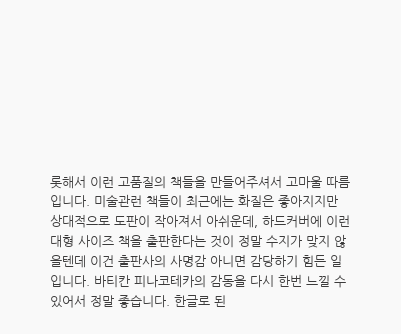롯해서 이런 고품질의 책들을 만들어주셔서 고마울 따름입니다. 미술관런 책들이 최근에는 화질은 좋아지지만 상대적으로 도판이 작아져서 아쉬운데, 하드커버에 이런 대형 사이즈 책을 출판한다는 것이 정말 수지가 맞지 않을텐데 이건 출판사의 사명감 아니면 감당하기 힘든 일입니다. 바티칸 피나코테카의 감동을 다시 한번 느낄 수 있어서 정말 좋습니다. 한글로 된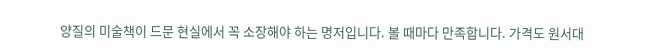양질의 미술책이 드문 현실에서 꼭 소장해야 하는 명저입니다. 볼 때마다 만족합니다. 가격도 원서대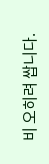비 오히려 쌉니다.